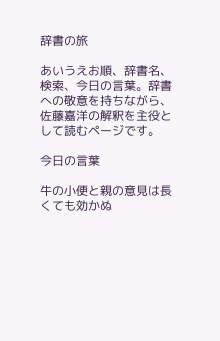辞書の旅

あいうえお順、辞書名、検索、今日の言葉。辞書への敬意を持ちながら、佐藤嘉洋の解釈を主役として読むページです。

今日の言葉

牛の小便と親の意見は長くても効かぬ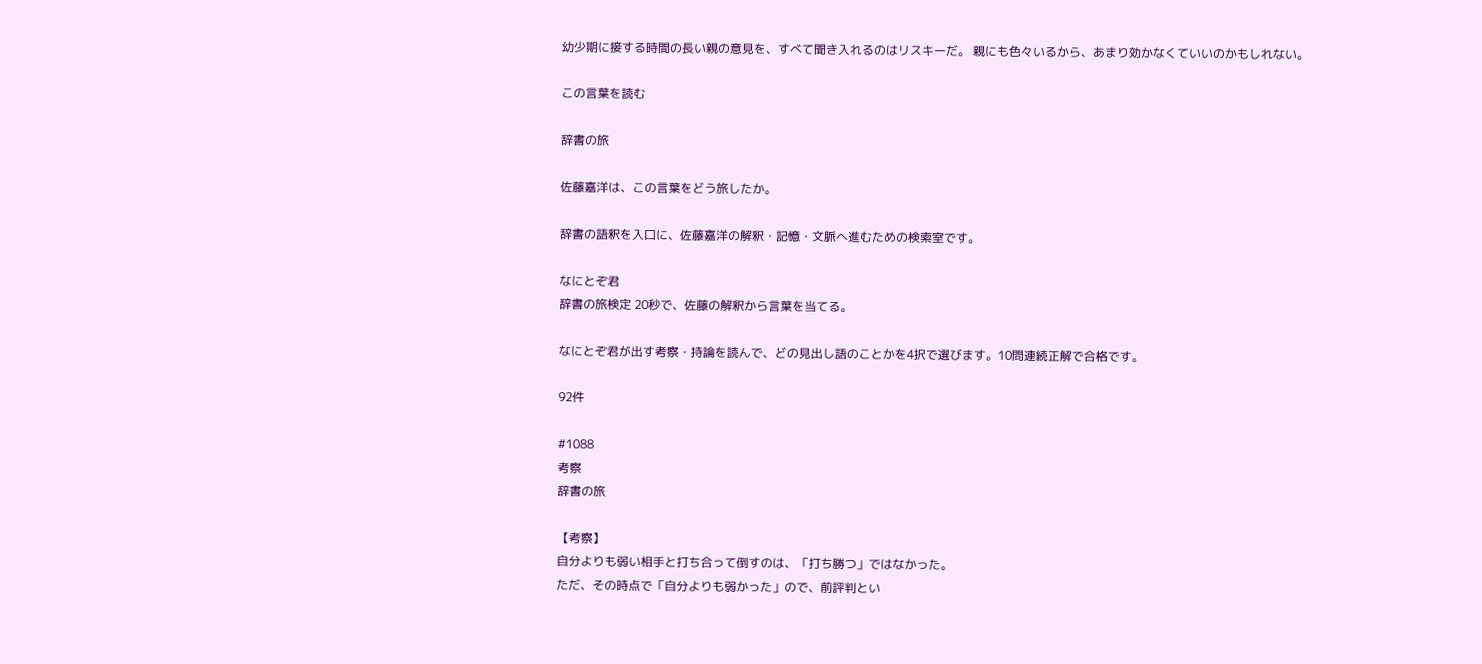幼少期に接する時間の長い親の意見を、すべて聞き入れるのはリスキーだ。 親にも色々いるから、あまり効かなくていいのかもしれない。

この言葉を読む

辞書の旅

佐藤嘉洋は、この言葉をどう旅したか。

辞書の語釈を入口に、佐藤嘉洋の解釈・記憶・文脈へ進むための検索室です。

なにとぞ君
辞書の旅検定 20秒で、佐藤の解釈から言葉を当てる。

なにとぞ君が出す考察・持論を読んで、どの見出し語のことかを4択で選びます。10問連続正解で合格です。

92件

#1088
考察
辞書の旅

【考察】
自分よりも弱い相手と打ち合って倒すのは、「打ち勝つ」ではなかった。
ただ、その時点で「自分よりも弱かった」ので、前評判とい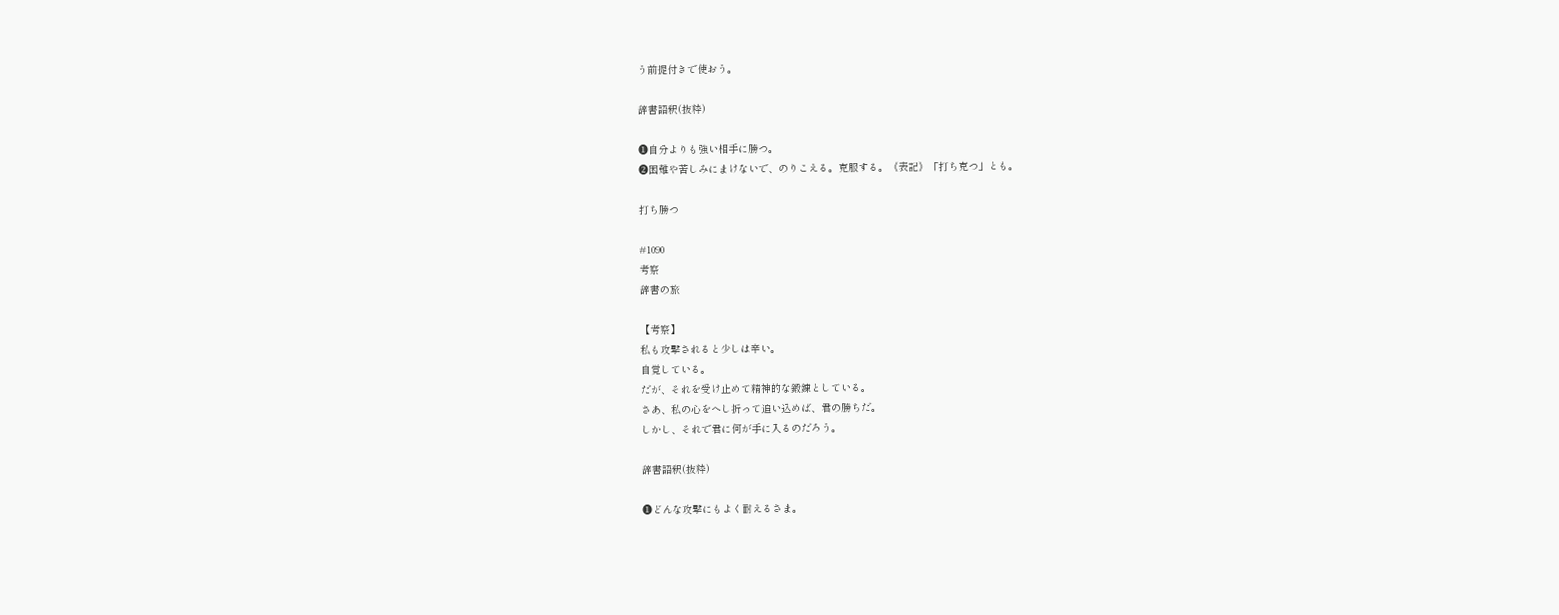う前提付きで使おう。

辞書語釈(抜粋)

❶自分よりも強い相手に勝つ。
❷困難や苦しみにまけないで、のりこえる。克服する。《表記》「打ち克つ」とも。

打ち勝つ

#1090
考察
辞書の旅

【考察】
私も攻撃されると少しは辛い。
自覚している。
だが、それを受け止めて精神的な鍛錬としている。
さあ、私の心をへし折って追い込めば、君の勝ちだ。
しかし、それで君に何が手に入るのだろう。

辞書語釈(抜粋)

❶どんな攻撃にもよく耐えるさま。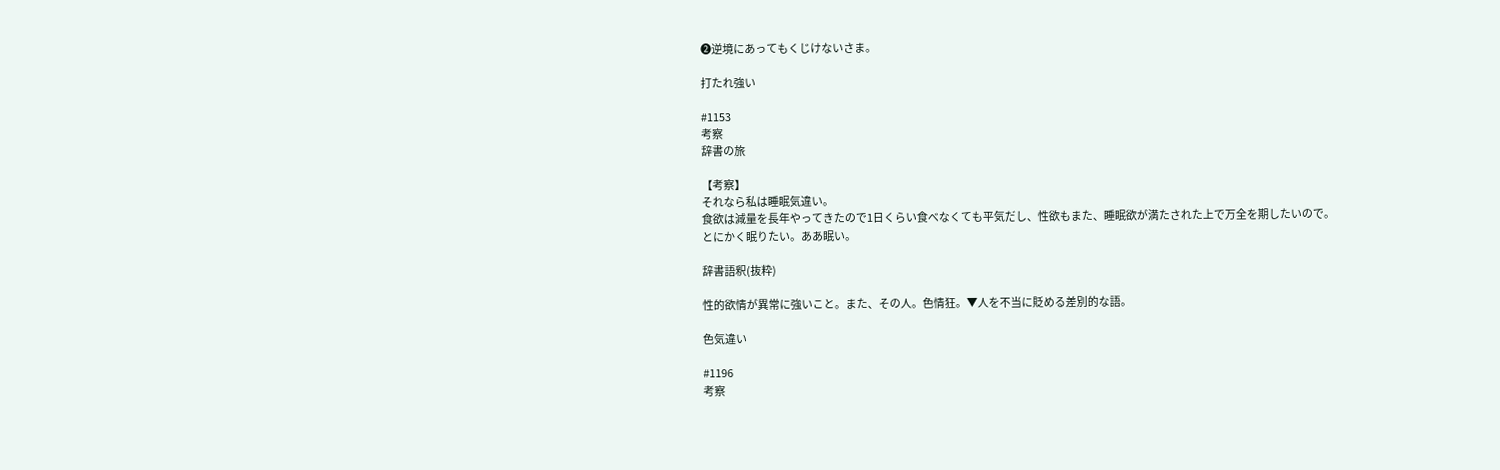❷逆境にあってもくじけないさま。

打たれ強い

#1153
考察
辞書の旅

【考察】
それなら私は睡眠気違い。
食欲は減量を長年やってきたので1日くらい食べなくても平気だし、性欲もまた、睡眠欲が満たされた上で万全を期したいので。
とにかく眠りたい。ああ眠い。

辞書語釈(抜粋)

性的欲情が異常に強いこと。また、その人。色情狂。▼人を不当に貶める差別的な語。

色気違い

#1196
考察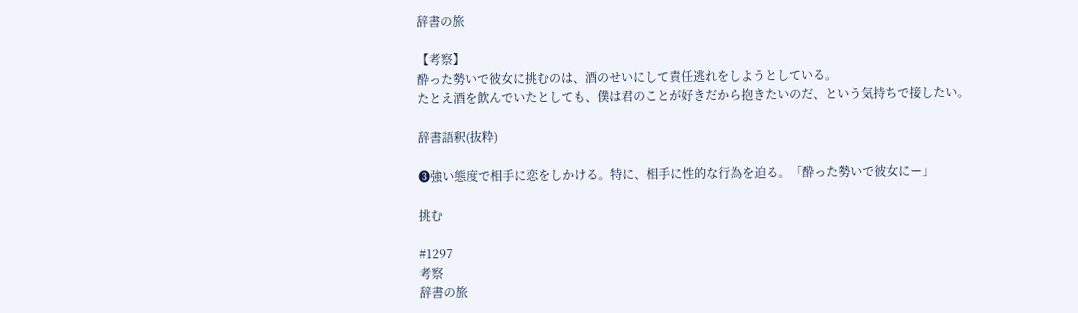辞書の旅

【考察】
酔った勢いで彼女に挑むのは、酒のせいにして責任逃れをしようとしている。
たとえ酒を飲んでいたとしても、僕は君のことが好きだから抱きたいのだ、という気持ちで接したい。

辞書語釈(抜粋)

❸強い態度で相手に恋をしかける。特に、相手に性的な行為を迫る。「酔った勢いで彼女にー」

挑む

#1297
考察
辞書の旅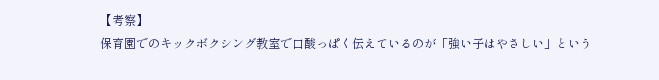【考察】
保育園でのキックボクシング教室で口酸っぱく伝えているのが「強い子はやさしい」という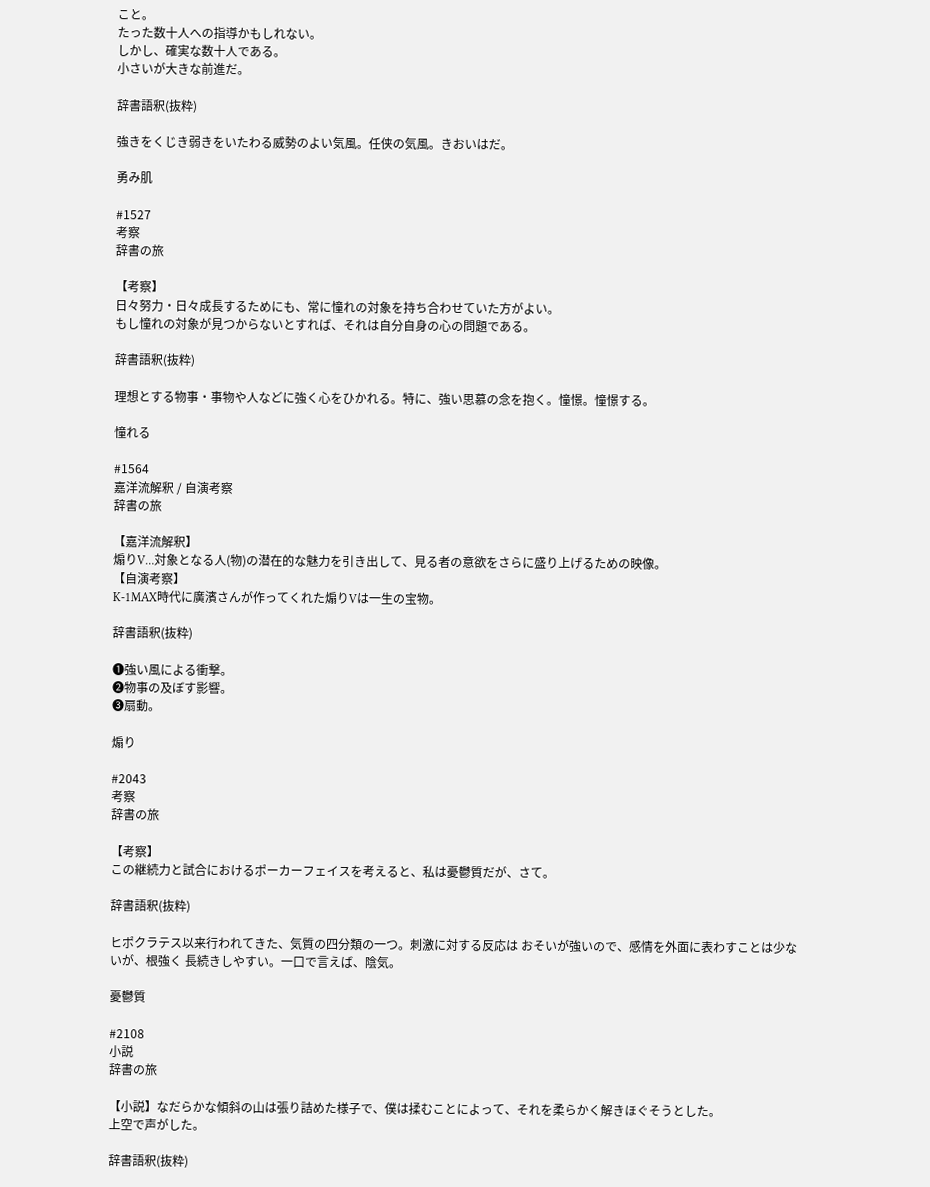こと。
たった数十人への指導かもしれない。
しかし、確実な数十人である。
小さいが大きな前進だ。

辞書語釈(抜粋)

強きをくじき弱きをいたわる威勢のよい気風。任侠の気風。きおいはだ。

勇み肌

#1527
考察
辞書の旅

【考察】
日々努力・日々成長するためにも、常に憧れの対象を持ち合わせていた方がよい。
もし憧れの対象が見つからないとすれば、それは自分自身の心の問題である。

辞書語釈(抜粋)

理想とする物事・事物や人などに強く心をひかれる。特に、強い思慕の念を抱く。憧憬。憧憬する。

憧れる

#1564
嘉洋流解釈 / 自演考察
辞書の旅

【嘉洋流解釈】
煽りV…対象となる人(物)の潜在的な魅力を引き出して、見る者の意欲をさらに盛り上げるための映像。
【自演考察】
K-1MAX時代に廣濱さんが作ってくれた煽りVは一生の宝物。

辞書語釈(抜粋)

❶強い風による衝撃。
❷物事の及ぼす影響。
❸扇動。

煽り

#2043
考察
辞書の旅

【考察】
この継続力と試合におけるポーカーフェイスを考えると、私は憂鬱質だが、さて。

辞書語釈(抜粋)

ヒポクラテス以来行われてきた、気質の四分類の一つ。刺激に対する反応は おそいが強いので、感情を外面に表わすことは少ないが、根強く 長続きしやすい。一口で言えば、陰気。

憂鬱質

#2108
小説
辞書の旅

【小説】なだらかな傾斜の山は張り詰めた様子で、僕は揉むことによって、それを柔らかく解きほぐそうとした。
上空で声がした。

辞書語釈(抜粋)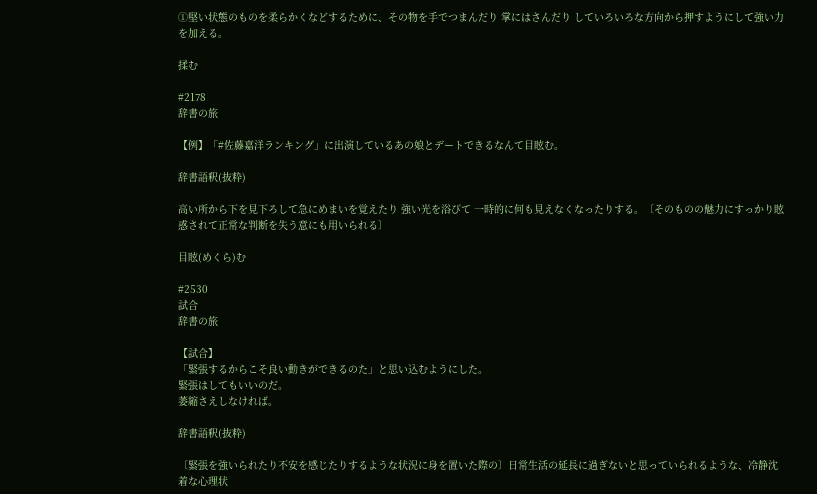①堅い状態のものを柔らかくなどするために、その物を手でつまんだり 掌にはさんだり していろいろな方向から押すようにして強い力を加える。

揉む

#2178
辞書の旅

【例】「#佐藤嘉洋ランキング」に出演しているあの娘とデートできるなんて目眩む。

辞書語釈(抜粋)

高い所から下を見下ろして急にめまいを覚えたり 強い光を浴びて 一時的に何も見えなくなったりする。〔そのものの魅力にすっかり眩惑されて正常な判断を失う意にも用いられる〕

目眩(めくら)む

#2530
試合
辞書の旅

【試合】
「緊張するからこそ良い動きができるのた」と思い込むようにした。
緊張はしてもいいのだ。
萎縮さえしなければ。

辞書語釈(抜粋)

〔緊張を強いられたり不安を感じたりするような状況に身を置いた際の〕日常生活の延長に過ぎないと思っていられるような、冷静沈着な心理状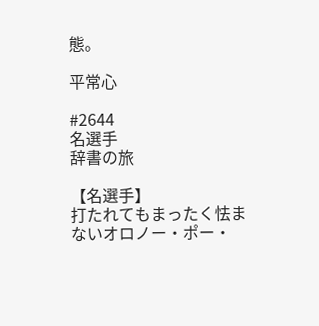態。

平常心

#2644
名選手
辞書の旅

【名選手】
打たれてもまったく怯まないオロノー・ポー・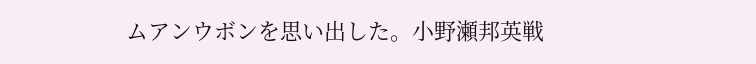ムアンウボンを思い出した。小野瀬邦英戦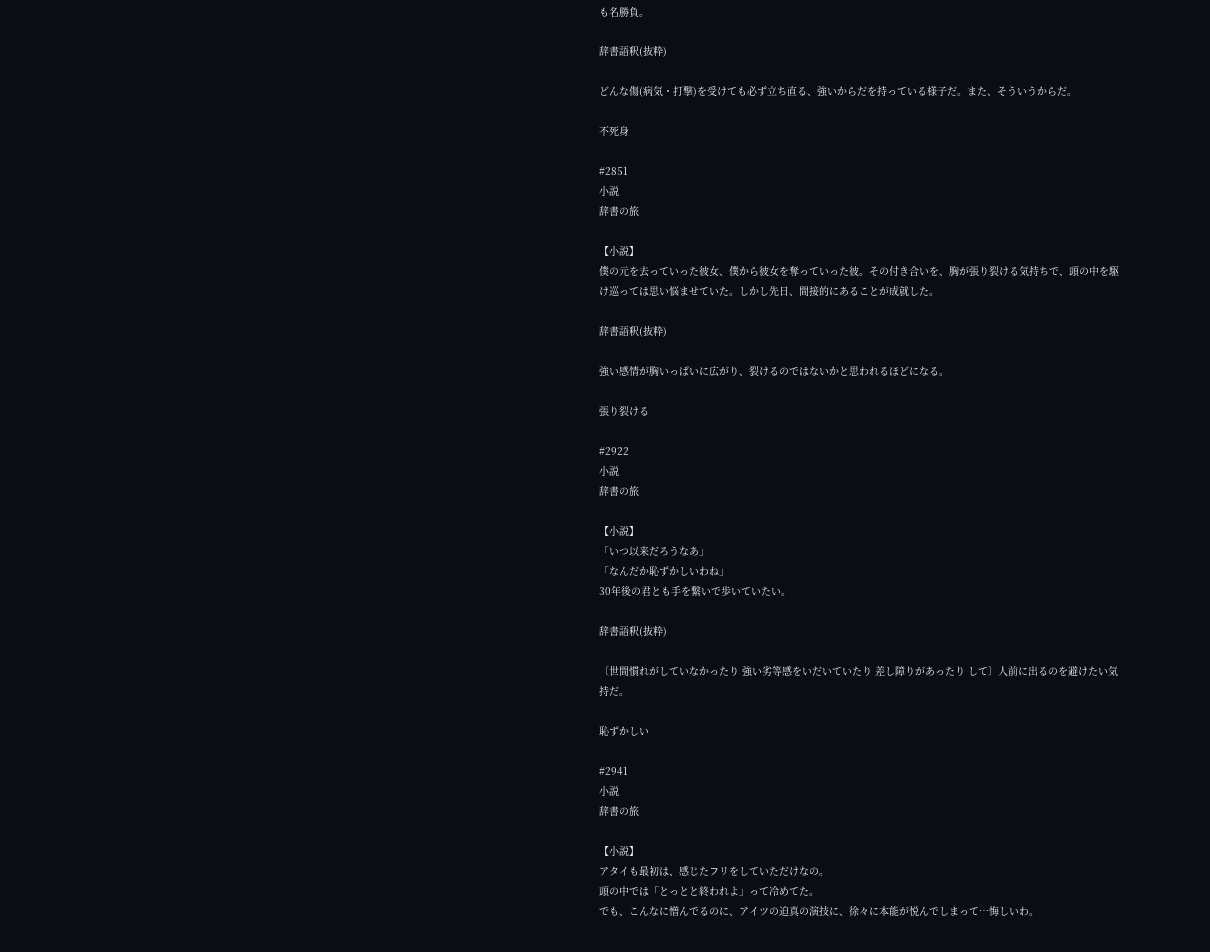も名勝負。

辞書語釈(抜粋)

どんな傷(病気・打撃)を受けても必ず立ち直る、強いからだを持っている様子だ。また、そういうからだ。

不死身

#2851
小説
辞書の旅

【小説】
僕の元を去っていった彼女、僕から彼女を奪っていった彼。その付き合いを、胸が張り裂ける気持ちで、頭の中を駆け巡っては思い悩ませていた。しかし先日、間接的にあることが成就した。

辞書語釈(抜粋)

強い感情が胸いっぱいに広がり、裂けるのではないかと思われるほどになる。

張り裂ける

#2922
小説
辞書の旅

【小説】
「いつ以来だろうなあ」
「なんだか恥ずかしいわね」
30年後の君とも手を繋いで歩いていたい。

辞書語釈(抜粋)

〔世間慣れがしていなかったり 強い劣等感をいだいていたり 差し障りがあったり して〕人前に出るのを避けたい気持だ。

恥ずかしい

#2941
小説
辞書の旅

【小説】
アタイも最初は、感じたフリをしていただけなの。
頭の中では「とっとと終われよ」って冷めてた。
でも、こんなに憎んでるのに、アイツの迫真の演技に、徐々に本能が悦んでしまって…悔しいわ。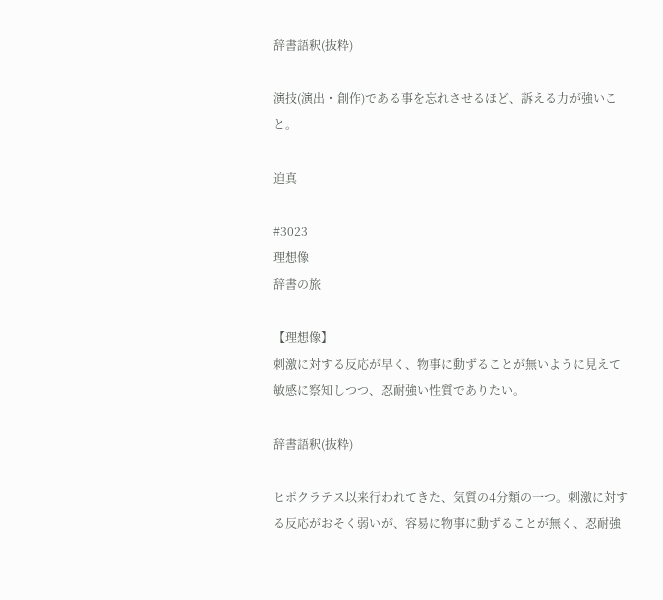辞書語釈(抜粋)

演技(演出・創作)である事を忘れさせるほど、訴える力が強いこと。

迫真

#3023
理想像
辞書の旅

【理想像】
刺激に対する反応が早く、物事に動ずることが無いように見えて敏感に察知しつつ、忍耐強い性質でありたい。

辞書語釈(抜粋)

ヒポクラテス以来行われてきた、気質の4分類の一つ。刺激に対する反応がおそく弱いが、容易に物事に動ずることが無く、忍耐強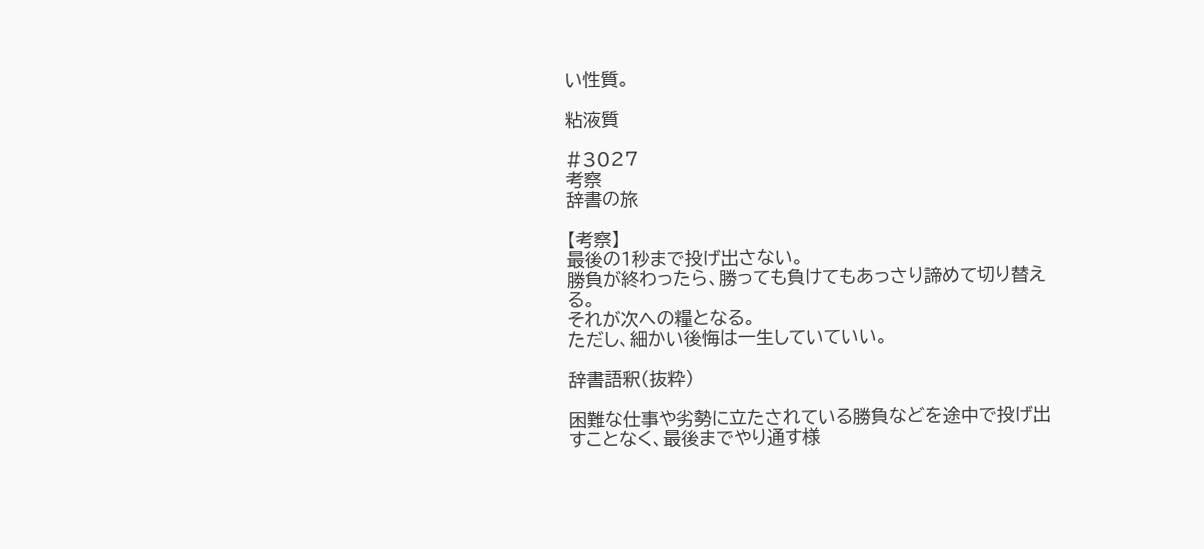い性質。

粘液質

#3027
考察
辞書の旅

【考察】
最後の1秒まで投げ出さない。
勝負が終わったら、勝っても負けてもあっさり諦めて切り替える。
それが次への糧となる。
ただし、細かい後悔は一生していていい。

辞書語釈(抜粋)

困難な仕事や劣勢に立たされている勝負などを途中で投げ出すことなく、最後までやり通す様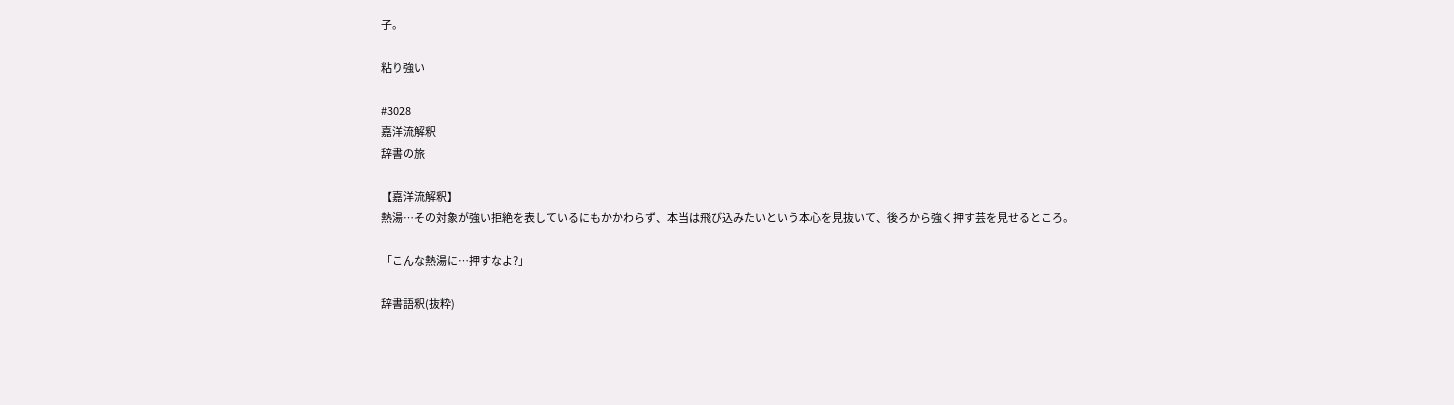子。

粘り強い

#3028
嘉洋流解釈
辞書の旅

【嘉洋流解釈】
熱湯…その対象が強い拒絶を表しているにもかかわらず、本当は飛び込みたいという本心を見抜いて、後ろから強く押す芸を見せるところ。

「こんな熱湯に…押すなよ?」

辞書語釈(抜粋)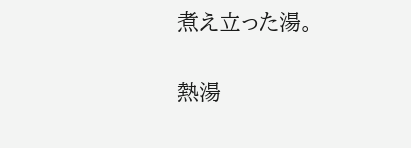煮え立った湯。

熱湯